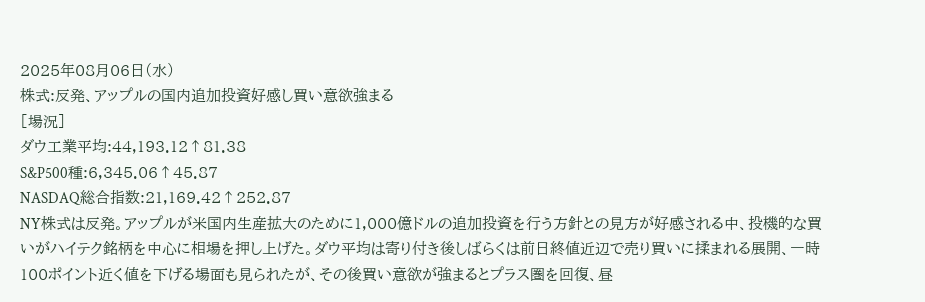2025年08月06日(水)
株式:反発、アップルの国内追加投資好感し買い意欲強まる
[場況]
ダウ工業平均:44,193.12↑81.38
S&P500種:6,345.06↑45.87
NASDAQ総合指数:21,169.42↑252.87
NY株式は反発。アップルが米国内生産拡大のために1,000億ドルの追加投資を行う方針との見方が好感される中、投機的な買いがハイテク銘柄を中心に相場を押し上げた。ダウ平均は寄り付き後しばらくは前日終値近辺で売り買いに揉まれる展開、一時100ポイント近く値を下げる場面も見られたが、その後買い意欲が強まるとプラス圏を回復、昼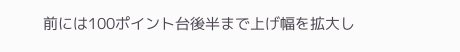前には100ポイント台後半まで上げ幅を拡大し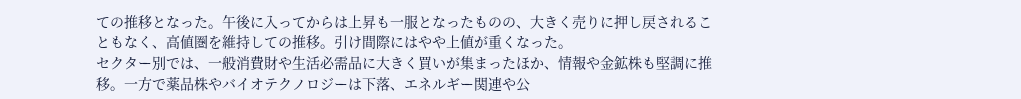ての推移となった。午後に入ってからは上昇も一服となったものの、大きく売りに押し戻されることもなく、高値圏を維持しての推移。引け間際にはやや上値が重くなった。
セクター別では、一般消費財や生活必需品に大きく買いが集まったほか、情報や金鉱株も堅調に推移。一方で薬品株やバイオテクノロジーは下落、エネルギー関連や公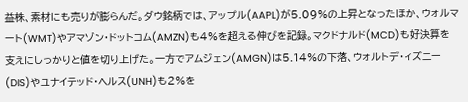益株、素材にも売りが膨らんだ。ダウ銘柄では、アップル(AAPL)が5.09%の上昇となったほか、ウォルマート(WMT)やアマゾン・ドットコム(AMZN)も4%を超える伸びを記録。マクドナルド(MCD)も好決算を支えにしっかりと値を切り上げた。一方でアムジェン(AMGN)は5.14%の下落、ウォルトデ・ィズニー(DIS)やユナイテッド・ヘルス(UNH)も2%を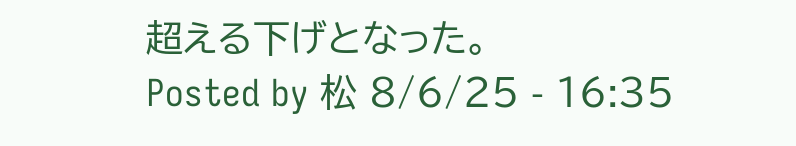超える下げとなった。
Posted by 松 8/6/25 - 16:35